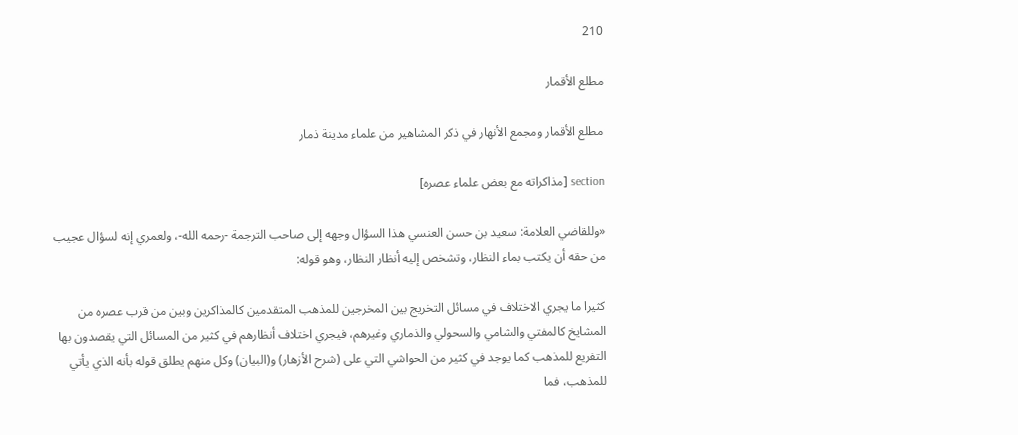210

مطلع الأقمار

مطلع الأقمار ومجمع الأنهار في ذكر المشاهير من علماء مدينة ذمار

section [مذاكراته مع بعض علماء عصره]

«وللقاضي العلامة: سعيد بن حسن العنسي هذا السؤال وجهه إلى صاحب الترجمة -رحمه الله-، ولعمري إنه لسؤال عجيب من حقه أن يكتب بماء النظار، وتشخص إليه أنظار النظار، وهو قوله:

كثيرا ما يجري الاختلاف في مسائل التخريج بين المخرجين للمذهب المتقدمين كالمذاكرين وبين من قرب عصره من المشايخ كالمفتي والشامي والسحولي والذماري وغيرهم، فيجري اختلاف أنظارهم في كثير من المسائل التي يقصدون بها التفريع للمذهب كما يوجد في كثير من الحواشي التي على (شرح الأزهار) و(البيان) وكل منهم يطلق قوله بأنه الذي يأتي للمذهب، فما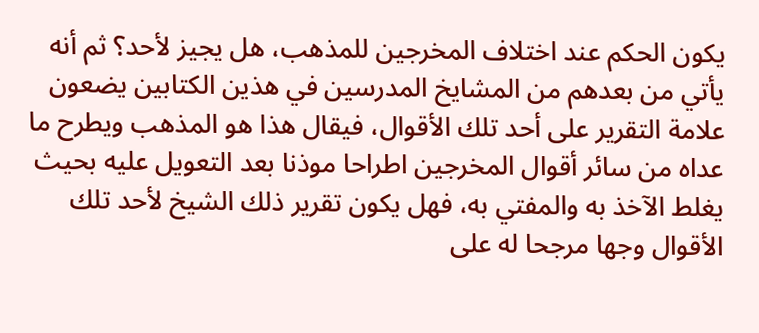يكون الحكم عند اختلاف المخرجين للمذهب، هل يجيز لأحد؟ ثم أنه يأتي من بعدهم من المشايخ المدرسين في هذين الكتابين يضعون علامة التقرير على أحد تلك الأقوال، فيقال هذا هو المذهب ويطرح ما عداه من سائر أقوال المخرجين اطراحا موذنا بعد التعويل عليه بحيث يغلط الآخذ به والمفتي به، فهل يكون تقرير ذلك الشيخ لأحد تلك الأقوال وجها مرجحا له على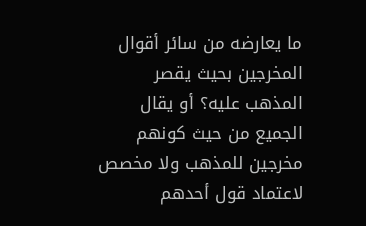ما يعارضه من سائر أقوال المخرجين بحيث يقصر المذهب عليه؟ أو يقال الجميع من حيث كونهم مخرجين للمذهب ولا مخصص لاعتماد قول أحدهم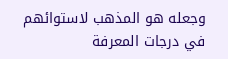وجعله هو المذهب لاستوائهم في درجات المعرفة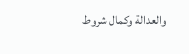والعدالة وكمال شروط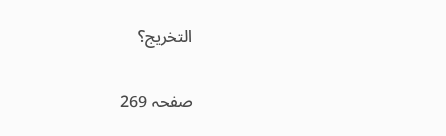التخريج؟

صفحہ 269